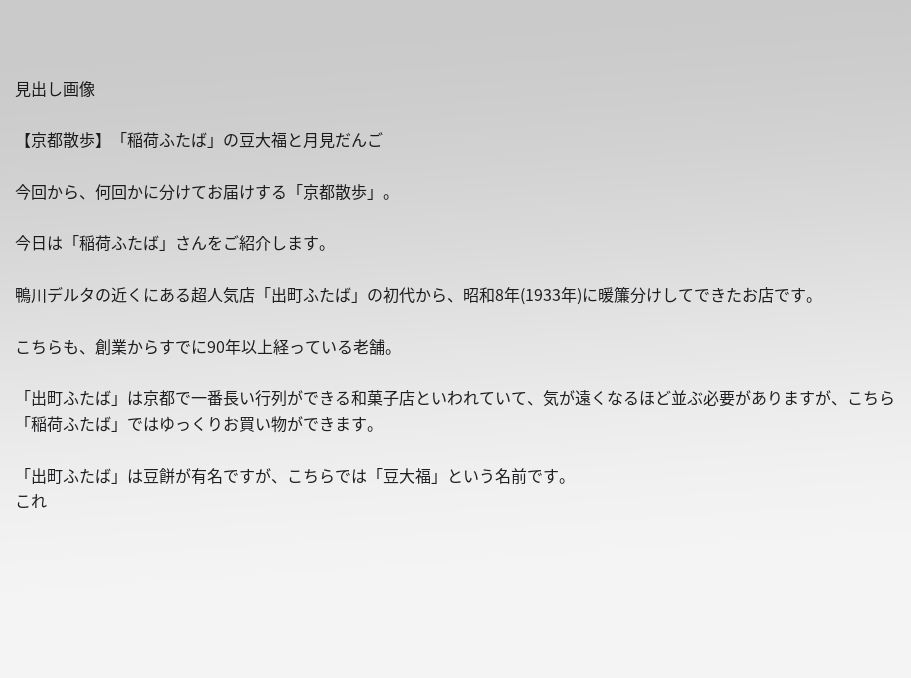見出し画像

【京都散歩】「稲荷ふたば」の豆大福と月見だんご

今回から、何回かに分けてお届けする「京都散歩」。

今日は「稲荷ふたば」さんをご紹介します。

鴨川デルタの近くにある超人気店「出町ふたば」の初代から、昭和8年(1933年)に暖簾分けしてできたお店です。

こちらも、創業からすでに90年以上経っている老舗。

「出町ふたば」は京都で一番長い行列ができる和菓子店といわれていて、気が遠くなるほど並ぶ必要がありますが、こちら「稲荷ふたば」ではゆっくりお買い物ができます。

「出町ふたば」は豆餅が有名ですが、こちらでは「豆大福」という名前です。
これ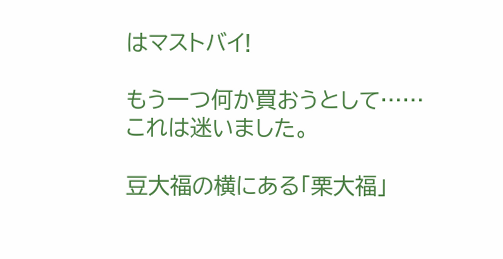はマストバイ!

もう一つ何か買おうとして……
これは迷いました。

豆大福の横にある「栗大福」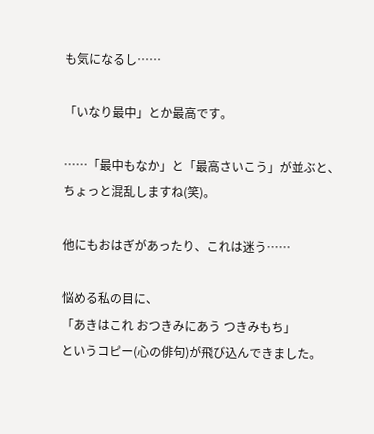も気になるし……

「いなり最中」とか最高です。

……「最中もなか」と「最高さいこう」が並ぶと、ちょっと混乱しますね(笑)。

他にもおはぎがあったり、これは迷う……

悩める私の目に、
「あきはこれ おつきみにあう つきみもち」
というコピー(心の俳句)が飛び込んできました。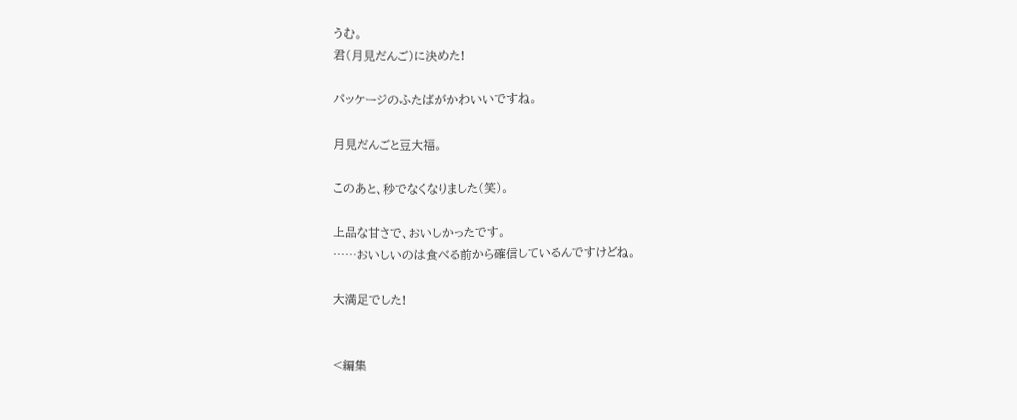うむ。
君(月見だんご)に決めた!

パッケージのふたばがかわいいですね。

月見だんごと豆大福。

このあと、秒でなくなりました(笑)。

上品な甘さで、おいしかったです。
……おいしいのは食べる前から確信しているんですけどね。

大満足でした!


<編集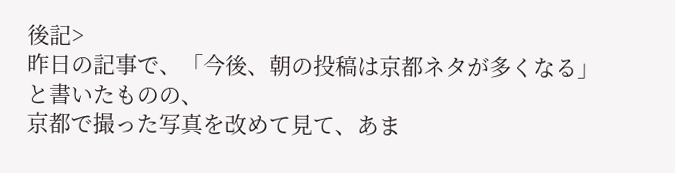後記>
昨日の記事で、「今後、朝の投稿は京都ネタが多くなる」と書いたものの、
京都で撮った写真を改めて見て、あま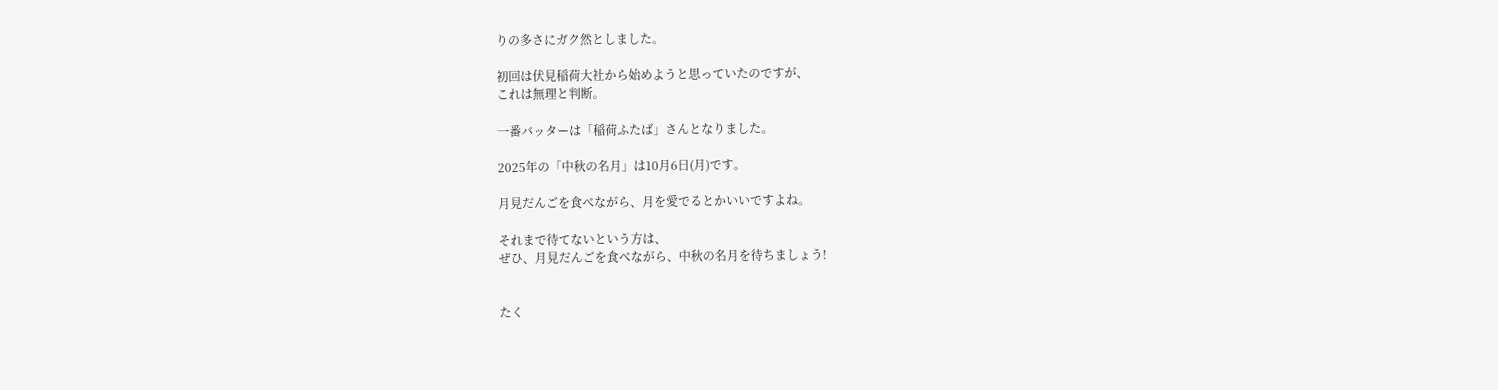りの多さにガク然としました。

初回は伏見稲荷大社から始めようと思っていたのですが、
これは無理と判断。

一番バッターは「稲荷ふたば」さんとなりました。

2025年の「中秋の名月」は10月6日(月)です。

月見だんごを食べながら、月を愛でるとかいいですよね。

それまで待てないという方は、
ぜひ、月見だんごを食べながら、中秋の名月を待ちましょう!


たく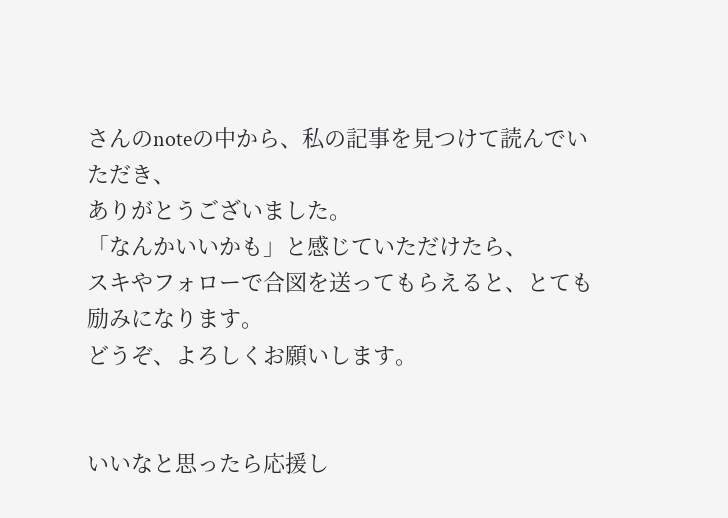さんのnoteの中から、私の記事を見つけて読んでいただき、
ありがとうございました。
「なんかいいかも」と感じていただけたら、
スキやフォローで合図を送ってもらえると、とても励みになります。
どうぞ、よろしくお願いします。


いいなと思ったら応援し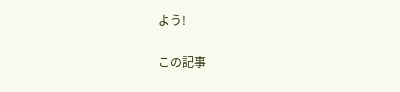よう!

この記事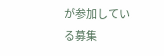が参加している募集